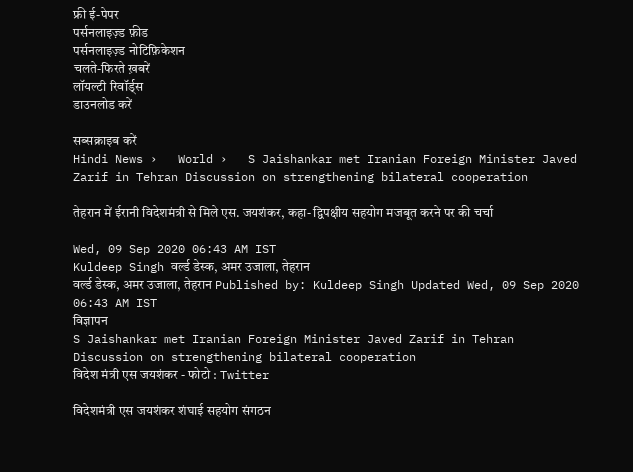फ्री ई-पेपर
पर्सनलाइज़्ड फ़ीड
पर्सनलाइज़्ड नोटिफ़िकेशन
चलते-फिरते ख़बरें
लॉयल्टी रिवॉर्ड्स
डाउनलोड करें

सब्सक्राइब करें
Hindi News ›   World ›   S Jaishankar met Iranian Foreign Minister Javed Zarif in Tehran Discussion on strengthening bilateral cooperation

तेहरान में ईरानी विदेशमंत्री से मिले एस. जयशंकर, कहा- द्विपक्षीय सहयोग मजबूत करने पर की चर्चा

Wed, 09 Sep 2020 06:43 AM IST
Kuldeep Singh वर्ल्ड डेस्क, अमर उजाला, तेहरान
वर्ल्ड डेस्क, अमर उजाला, तेहरान Published by: Kuldeep Singh Updated Wed, 09 Sep 2020 06:43 AM IST
विज्ञापन
S Jaishankar met Iranian Foreign Minister Javed Zarif in Tehran Discussion on strengthening bilateral cooperation
विदेश मंत्री एस जयशंकर - फोटो : Twitter

विदेशमंत्री एस जयशंकर शंघाई सहयोग संगठन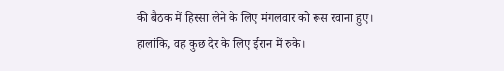की बैठक में हिस्सा लेने के लिए मंगलवार को रूस रवाना हुए। हालांकि, वह कुछ देर के लिए ईरान में रुके।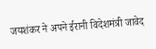जयशंकर ने अपने ईरानी विदेशमंत्री जावेद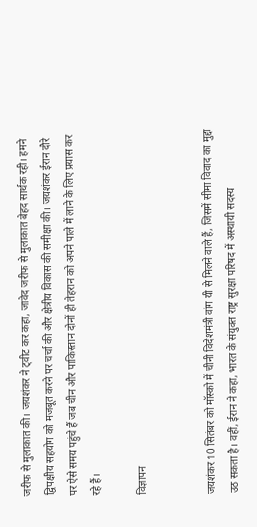जरीफ से मुलाकात की। जयशंकर ने ट्वीट कर कहा, जावेद जरीफ से मुलाकात बेहद सार्थक रही। हमने द्विपक्षीय सहयोग को मजबूत करने पर चर्चा की और क्षेत्रीय विकास की समीक्षा की। जयशंकर ईरान दौरे पर ऐसे समय पहुंचे हैं जब चीन और पाकिस्तान दोनों ही तेहरान को अपने पाले में लाने के लिए प्रयास कर रहे हैं।

विज्ञापन


जयशंकर 10 सितंबर को मॉस्को में चीनी विदेशमंत्री वांग यी से मिलने वाले हैं, जिसमें सीमा विवाद का मुद्दा उठ सकता है। वहीं, ईरान ने कहा, भारत के संयुक्त राष्ट्र सुरक्षा परिषद में अस्थायी सदस्य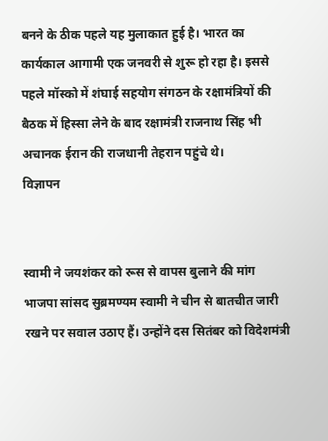बनने के ठीक पहले यह मुलाकात हुई है। भारत का कार्यकाल आगामी एक जनवरी से शुरू हो रहा है। इससे पहले मॉस्को में शंघाई सहयोग संगठन के रक्षामंत्रियों की बैठक में हिस्सा लेने के बाद रक्षामंत्री राजनाथ सिंह भी अचानक ईरान की राजधानी तेहरान पहुंचे थे।
विज्ञापन


स्वामी ने जयशंकर को रूस से वापस बुलाने की मांग
भाजपा सांसद सुब्रमण्यम स्वामी ने चीन से बातचीत जारी रखने पर सवाल उठाए हैं। उन्होंने दस सितंबर को विदेशमंत्री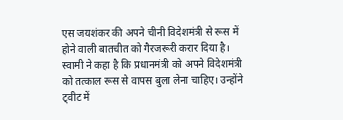एस जयशंकर की अपने चीनी विदेशमंत्री से रूस में होने वाली बातचीत को गैरजरूरी करार दिया है। स्वामी ने कहा है कि प्रधानमंत्री को अपने विदेशमंत्री को तत्काल रूस से वापस बुला लेना चाहिए। उन्होंने ट्वीट में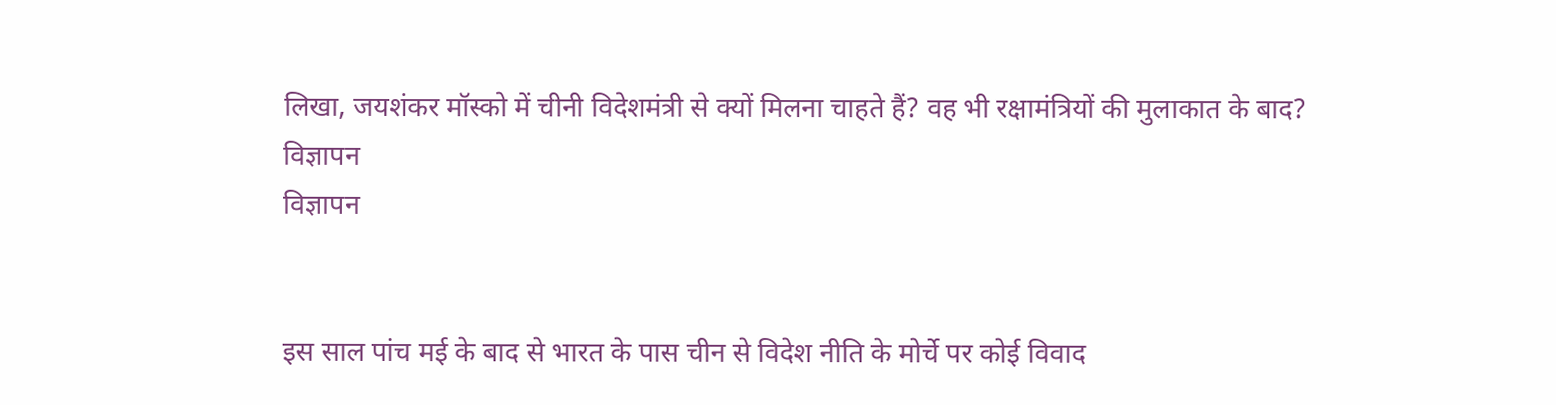लिखा, जयशंकर मॉस्को में चीनी विदेशमंत्री से क्यों मिलना चाहते हैं? वह भी रक्षामंत्रियों की मुलाकात के बाद?
विज्ञापन
विज्ञापन


इस साल पांच मई के बाद से भारत के पास चीन से विदेश नीति के मोर्चे पर कोई विवाद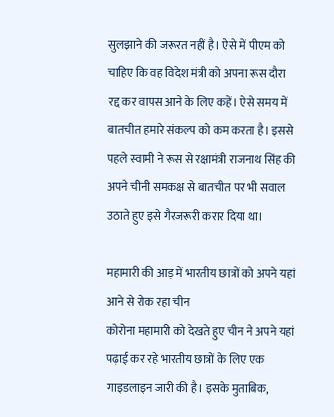सुलझाने की जरूरत नहीं है। ऐसे में पीएम को चाहिए कि वह विदेश मंत्री को अपना रूस दौरा रद्द कर वापस आने के लिए कहें। ऐसे समय में बातचीत हमारे संकल्प को कम करता है। इससे पहले स्वामी ने रूस से रक्षामंत्री राजनाथ सिंह की अपने चीनी समकक्ष से बातचीत पर भी सवाल उठाते हुए इसे गैरजरूरी करार दिया था।

महामारी की आड़ में भारतीय छात्रों को अपने यहां आने से रोक रहा चीन
कोरोना महामारी को देखते हुए चीन ने अपने यहां पढ़ाई कर रहे भारतीय छात्रों के लिए एक गाइडलाइन जारी की है। इसके मुताबिक,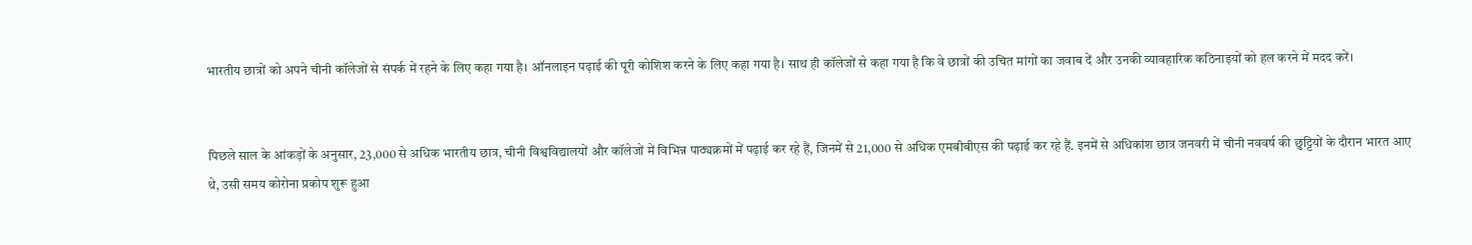भारतीय छात्रों को अपने चीनी कॉलेजों से संपर्क में रहने के लिए कहा गया है। ऑनलाइन पढ़ाई की पूरी कोशिश करने के लिए कहा गया है। साथ ही कॉलेजों से कहा गया है कि वे छात्रों की उचित मांगों का जवाब दें और उनकी व्यावहारिक कठिनाइयों को हल करने में मदद करें।


पिछले साल के आंकड़ों के अनुसार, 23,000 से अधिक भारतीय छात्र, चीनी विश्वविद्यालयों और कॉलेजों में विभिन्न पाठ्यक्रमों में पढ़ाई कर रहे हैं, जिनमें से 21,000 से अधिक एमबीबीएस की पढ़ाई कर रहे हैं. इनमें से अधिकांश छात्र जनवरी में चीनी नववर्ष की छुट्टियों के दौरान भारत आए थे, उसी समय कोरोना प्रकोप शुरू हुआ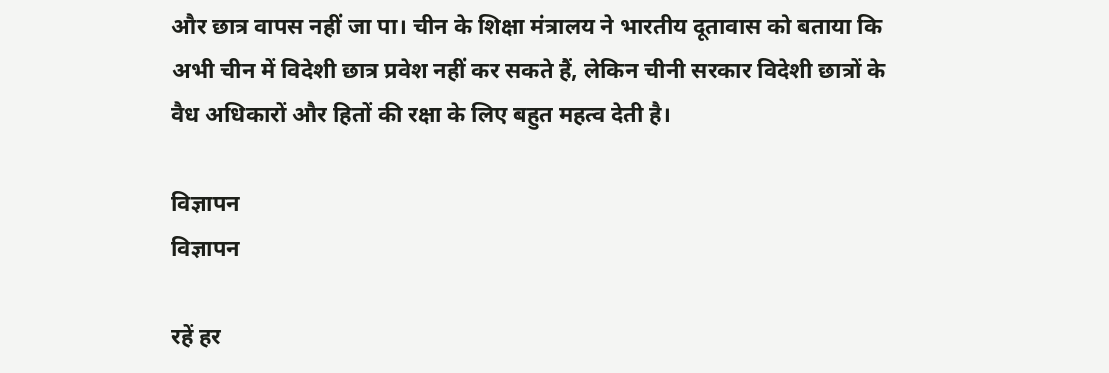और छात्र वापस नहीं जा पा। चीन के शिक्षा मंत्रालय ने भारतीय दूतावास को बताया कि अभी चीन में विदेशी छात्र प्रवेश नहीं कर सकते हैं, लेकिन चीनी सरकार विदेशी छात्रों के वैध अधिकारों और हितों की रक्षा के लिए बहुत महत्व देती है।

विज्ञापन
विज्ञापन

रहें हर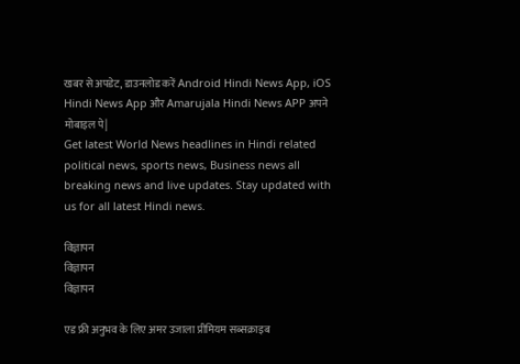खबर से अपडेट, डाउनलोड करें Android Hindi News App, iOS Hindi News App और Amarujala Hindi News APP अपने मोबाइल पे|
Get latest World News headlines in Hindi related political news, sports news, Business news all breaking news and live updates. Stay updated with us for all latest Hindi news.

विज्ञापन
विज्ञापन
विज्ञापन

एड फ्री अनुभव के लिए अमर उजाला प्रीमियम सब्सक्राइब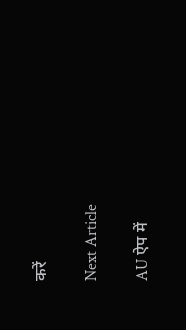करें

Next Article

AU ऐप में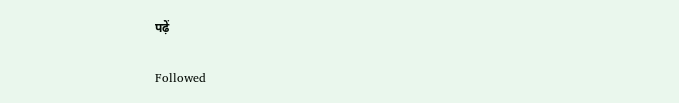पढ़ें

Followed